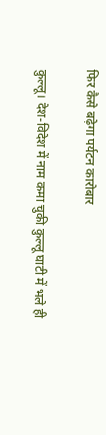फिर कैसे बढ़ेगा पर्यटन कारोबार

कुल्लू। देश-विदेश में नाम कमा चुकी कुल्लू घाटी में भले ही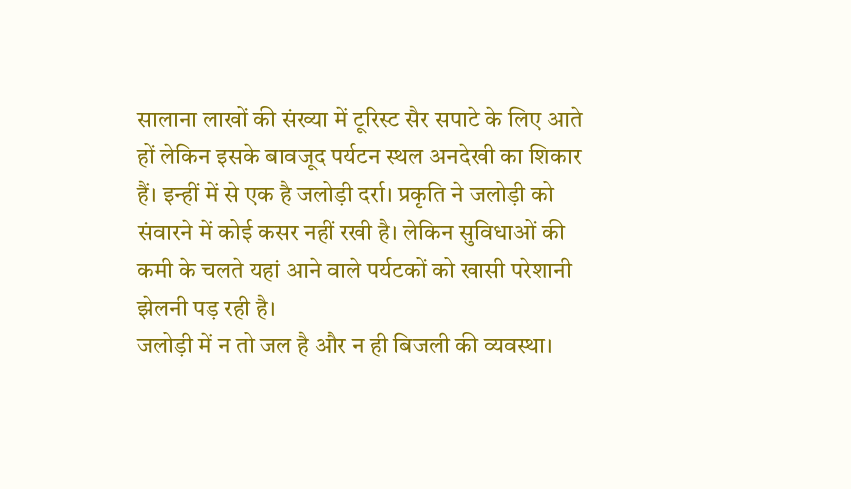सालाना लाखों की संख्या में टूरिस्ट सैर सपाटे के लिए आते हों लेकिन इसके बावजूद पर्यटन स्थल अनदेखी का शिकार हैं। इन्हीं में से एक है जलोड़ी दर्रा। प्रकृति ने जलोड़ी को संवारने में कोई कसर नहीं रखी है। लेकिन सुविधाओं की कमी के चलते यहां आने वाले पर्यटकों को खासी परेशानी झेलनी पड़ रही है।
जलोड़ी में न तो जल है और न ही बिजली की व्यवस्था।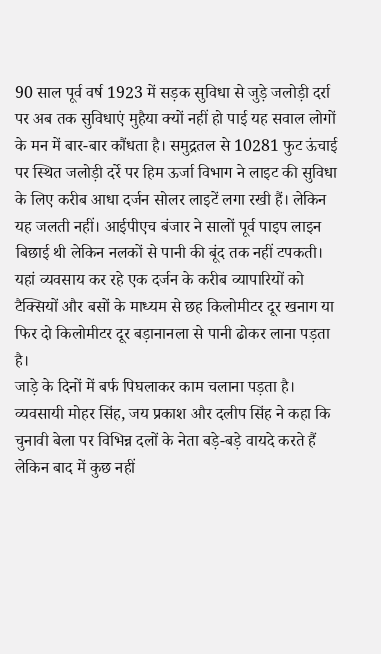90 साल पूर्व वर्ष 1923 में सड़क सुविधा से जुड़े जलोड़ी दर्रा पर अब तक सुविधाएं मुहैया क्यों नहीं हो पाई यह सवाल लोगों के मन में बार-बार कौंधता है। समुद्रतल से 10281 फुट ऊंचाई पर स्थित जलोड़ी दर्रे पर हिम ऊर्जा विभाग ने लाइट की सुविधा के लिए करीब आधा दर्जन सोलर लाइटें लगा रखी हैं। लेकिन यह जलती नहीं। आईपीएच बंजार ने सालों पूर्व पाइप लाइन बिछाई थी लेकिन नलकों से पानी की बूंद तक नहीं टपकती। यहां व्यवसाय कर रहे एक दर्जन के करीब व्यापारियों को टैक्सियों और बसों के माध्यम से छह किलोमीटर दूर खनाग या फिर दो किलोमीटर दूर बड़ानानला से पानी ढोकर लाना पड़ता है।
जाड़े के दिनों में बर्फ पिघलाकर काम चलाना पड़ता है। व्यवसायी मोहर सिंह, जय प्रकाश और दलीप सिंह ने कहा कि चुनावी बेला पर विभिन्न दलों के नेता बड़े-बड़े वायदे करते हैं लेकिन बाद में कुछ नहीं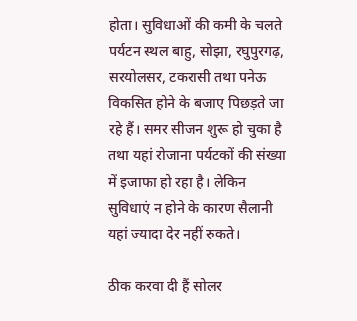होता। सुविधाओं की कमी के चलते पर्यटन स्थल बाहु, सोझा, रघुपुरगढ़, सरयोलसर, टकरासी तथा पनेऊ विकसित होने के बजाए पिछड़ते जा रहे हैं। समर सीजन शुरू हो चुका है तथा यहां रोजाना पर्यटकों की संख्या में इजाफा हो रहा है। लेकिन सुविधाएं न होने के कारण सैलानी यहां ज्यादा देर नहीं रुकते।

ठीक करवा दी हैं सोलर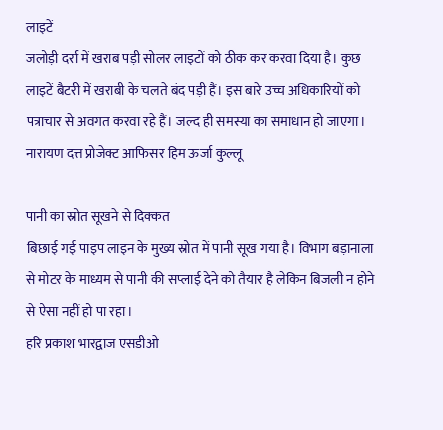लाइटें
जलोड़ी दर्रा में खराब पड़ी सोलर लाइटों को ठीक कर करवा दिया है। कुछ लाइटें बैटरी में खराबी के चलते बंद पड़ी हैं। इस बारे उच्च अधिकारियों को पत्राचार से अवगत करवा रहे हैं। जल्द ही समस्या का समाधान हो जाएगा।
नारायण दत्त प्रोजेक्ट आफिसर हिम ऊर्जा कुल्लू

पानी का स्रोत सूखने से दिक्कत
बिछाई गई पाइप लाइन के मुख्य स्रोत में पानी सूख गया है। विभाग बड़ानाला से मोटर के माध्यम से पानी की सप्लाई देने को तैयार है लेकिन बिजली न होने से ऐसा नहीं हो पा रहा।
हरि प्रकाश भारद्वाज एसडीओ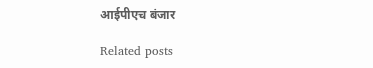आईपीएच बंजार

Related posts